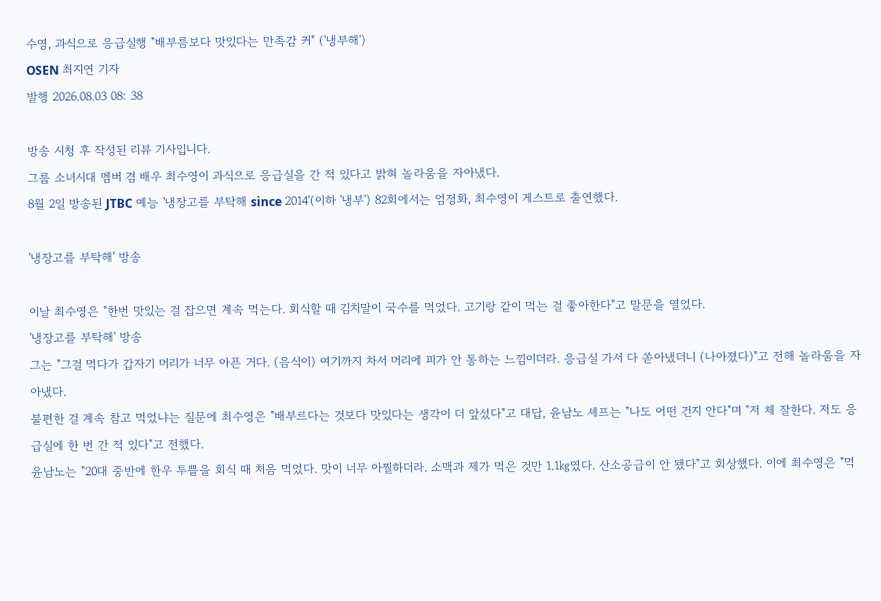수영, 과식으로 응급실행 "배부름보다 맛있다는 만족감 커" ('냉부해')
OSEN 최지연 기자
발행 2026.08.03 08: 38

방송 시청 후 작성된 리뷰 기사입니다.
그룹 소녀시대 멤버 겸 배우 최수영이 과식으로 응급실을 간 적 있다고 밝혀 놀라움을 자아냈다.
8월 2일 방송된 JTBC 예능 '냉장고를 부탁해 since 2014'(이하 '냉부') 82회에서는 엄정화, 최수영이 게스트로 출연했다.

'냉장고를 부탁해' 방송

이날 최수영은 "한번 맛있는 걸 잡으면 계속 먹는다. 회식할 때 김치말이 국수를 먹었다. 고기랑 같이 먹는 걸 좋아한다"고 말문을 열었다.
'냉장고를 부탁해' 방송
그는 "그걸 먹다가 갑자기 머리가 너무 아픈 거다. (음식이) 여기까지 차서 머리에 피가 안 통하는 느낌이더라. 응급실 가서 다 쏟아냈더니 (나아졌다)"고 전해 놀라움을 자아냈다.
불편한 걸 계속 참고 먹었냐는 질문에 최수영은 "배부르다는 것보다 맛있다는 생각이 더 앞섰다"고 대답, 윤남노 셰프는 "나도 어떤 건지 안다"며 "저 체 잘한다. 저도 응급실에 한 번 간 적 있다"고 전했다.
윤남노는 "20대 중반에 한우 투쁠을 회식 때 처음 먹었다. 맛이 너무 아찔하더라. 소맥과 제가 먹은 것만 1.1㎏였다. 산소공급이 안 됐다"고 회상했다. 이에 최수영은 "먹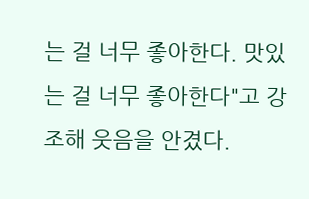는 걸 너무 좋아한다. 맛있는 걸 너무 좋아한다"고 강조해 웃음을 안겼다.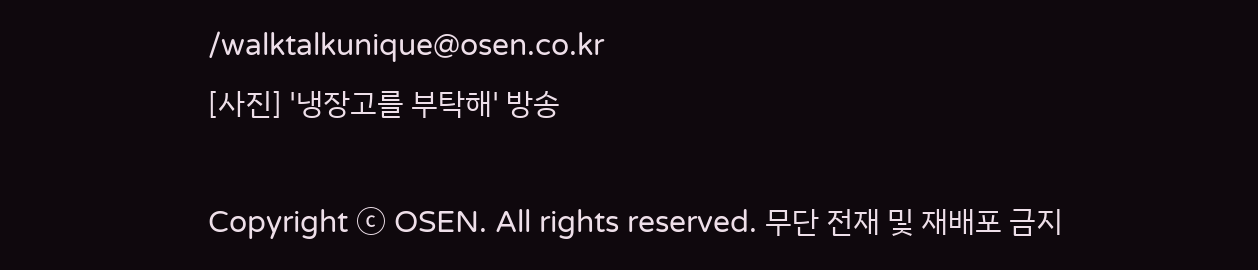/walktalkunique@osen.co.kr
[사진] '냉장고를 부탁해' 방송

Copyright ⓒ OSEN. All rights reserved. 무단 전재 및 재배포 금지